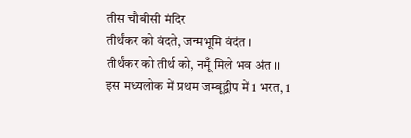तीस चौबीसी मंदिर
तीर्थंकर को वंदते, जन्मभूमि वंदंत ।
तीर्थंकर को तीर्थ को, नमूँ मिले भव अंत ।।
इस मध्यलोक में प्रथम जम्बूद्वीप में 1 भरत, 1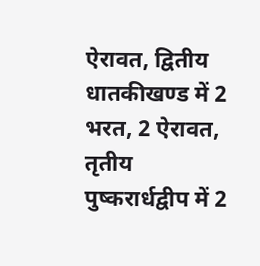ऐरावत, द्वितीय धातकीखण्ड में 2 भरत, 2 ऐरावत, तृतीय पुष्करार्धद्वीप में 2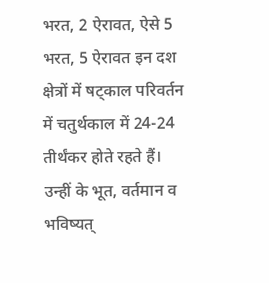भरत, 2 ऐरावत, ऐसे 5 भरत, 5 ऐरावत इन दश क्षेत्रों में षट्काल परिवर्तन में चतुर्थकाल में 24-24 तीर्थंकर होते रहते हैं। उन्हीं के भूत, वर्तमान व भविष्यत्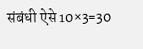संबंधी ऐसे 10×3=30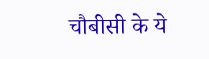चौबीसी के ये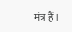मंत्र हैं।